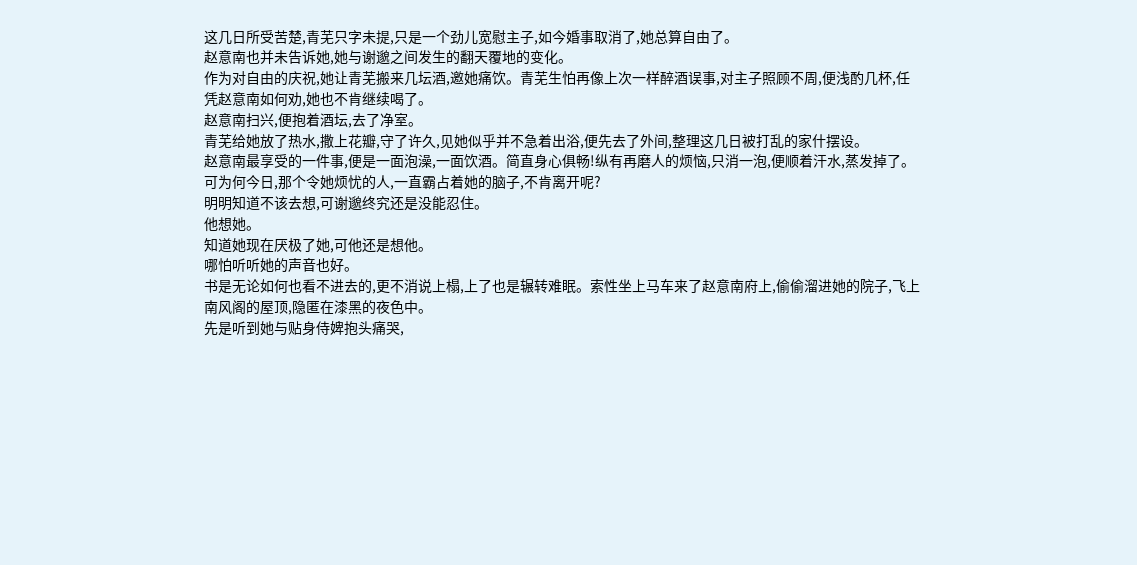这几日所受苦楚,青芜只字未提,只是一个劲儿宽慰主子,如今婚事取消了,她总算自由了。
赵意南也并未告诉她,她与谢邈之间发生的翻天覆地的变化。
作为对自由的庆祝,她让青芜搬来几坛酒,邀她痛饮。青芜生怕再像上次一样醉酒误事,对主子照顾不周,便浅酌几杯,任凭赵意南如何劝,她也不肯继续喝了。
赵意南扫兴,便抱着酒坛,去了净室。
青芜给她放了热水,撒上花瓣,守了许久,见她似乎并不急着出浴,便先去了外间,整理这几日被打乱的家什摆设。
赵意南最享受的一件事,便是一面泡澡,一面饮酒。简直身心俱畅!纵有再磨人的烦恼,只消一泡,便顺着汗水,蒸发掉了。
可为何今日,那个令她烦忧的人,一直霸占着她的脑子,不肯离开呢?
明明知道不该去想,可谢邈终究还是没能忍住。
他想她。
知道她现在厌极了她,可他还是想他。
哪怕听听她的声音也好。
书是无论如何也看不进去的,更不消说上榻,上了也是辗转难眠。索性坐上马车来了赵意南府上,偷偷溜进她的院子,飞上南风阁的屋顶,隐匿在漆黑的夜色中。
先是听到她与贴身侍婢抱头痛哭,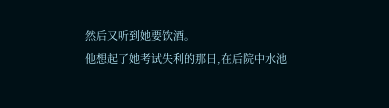然后又听到她要饮酒。
他想起了她考试失利的那日,在后院中水池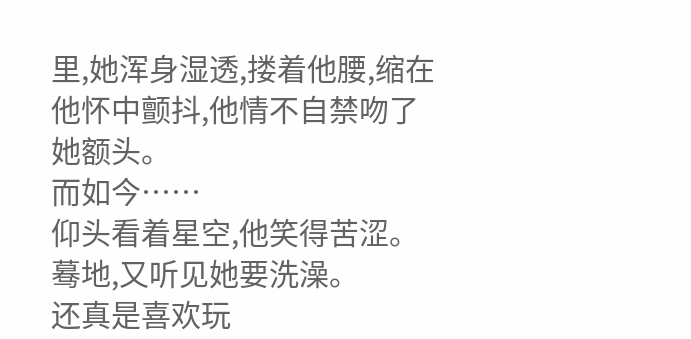里,她浑身湿透,搂着他腰,缩在他怀中颤抖,他情不自禁吻了她额头。
而如今……
仰头看着星空,他笑得苦涩。
蓦地,又听见她要洗澡。
还真是喜欢玩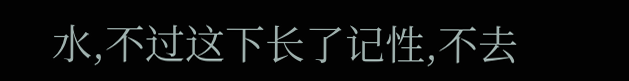水,不过这下长了记性,不去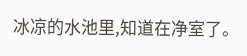冰凉的水池里,知道在净室了。